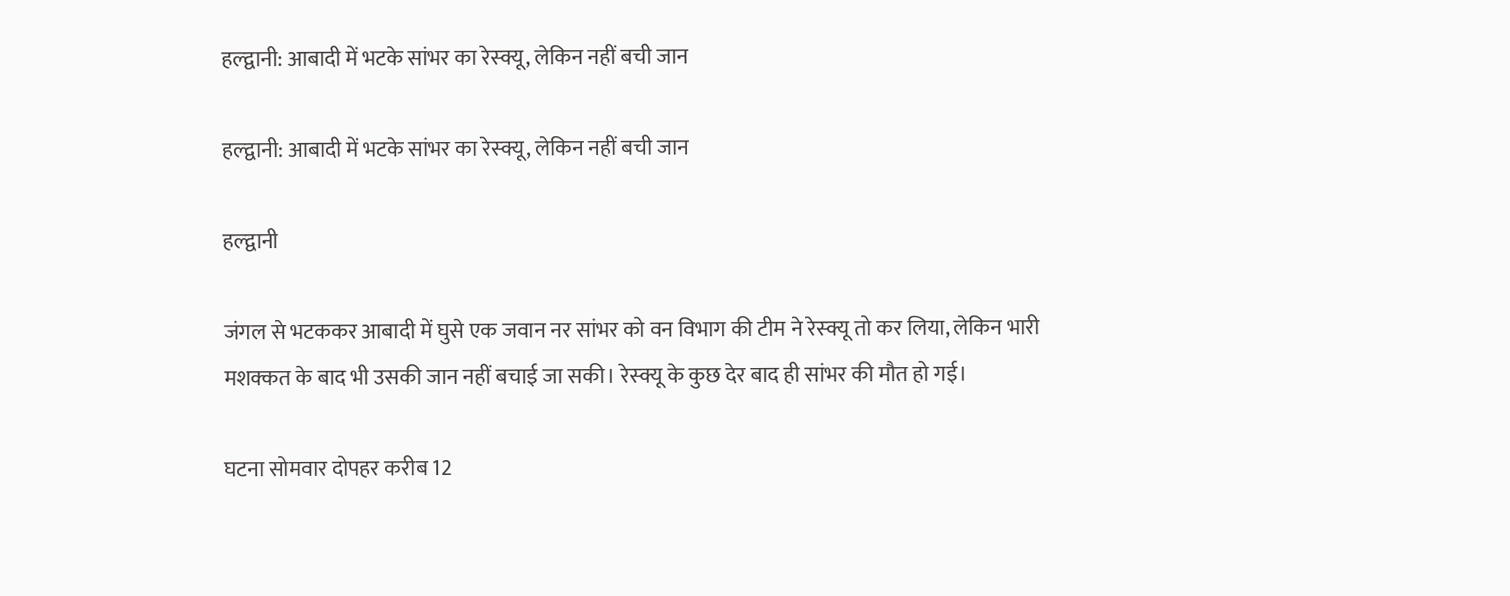हल्द्वानी: आबादी में भटके सांभर का रेस्क्यू, लेकिन नहीं बची जान

हल्द्वानी: आबादी में भटके सांभर का रेस्क्यू, लेकिन नहीं बची जान

हल्द्वानी

जंगल से भटककर आबादी में घुसे एक जवान नर सांभर को वन विभाग की टीम ने रेस्क्यू तो कर लिया, लेकिन भारी मशक्कत के बाद भी उसकी जान नहीं बचाई जा सकी। रेस्क्यू के कुछ देर बाद ही सांभर की मौत हो गई।

घटना सोमवार दोपहर करीब 12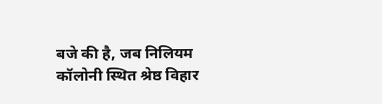बजे की है, जब निलियम कॉलोनी स्थित श्रेष्ठ विहार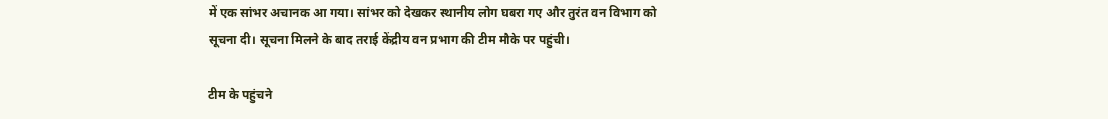में एक सांभर अचानक आ गया। सांभर को देखकर स्थानीय लोग घबरा गए और तुरंत वन विभाग को सूचना दी। सूचना मिलने के बाद तराई केंद्रीय वन प्रभाग की टीम मौके पर पहुंची।

टीम के पहुंचने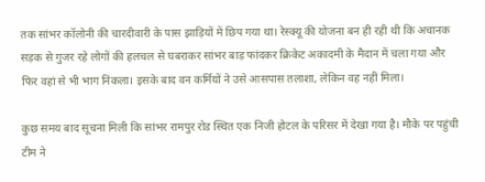तक सांभर कॉलोनी की चारदीवारी के पास झाड़ियों में छिप गया था। रेस्क्यू की योजना बन ही रही थी कि अचानक सड़क से गुजर रहे लोगों की हलचल से घबराकर सांभर बाड़ फांदकर क्रिकेट अकादमी के मैदान में चला गया और फिर वहां से भी भाग निकला। इसके बाद वन कर्मियों ने उसे आसपास तलाशा, लेकिन वह नहीं मिला।

कुछ समय बाद सूचना मिली कि सांभर रामपुर रोड स्थित एक निजी होटल के परिसर में देखा गया है। मौके पर पहुंची टीम ने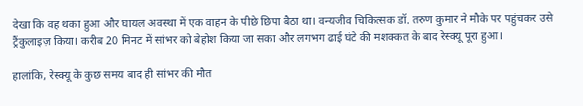देखा कि वह थका हुआ और घायल अवस्था में एक वाहन के पीछे छिपा बैठा था। वन्यजीव चिकित्सक डॉ. तरुण कुमार ने मौके पर पहुंचकर उसे ट्रैंकुलाइज़ किया। करीब 20 मिनट में सांभर को बेहोश किया जा सका और लगभग ढाई घंटे की मशक्कत के बाद रेस्क्यू पूरा हुआ।

हालांकि, रेस्क्यू के कुछ समय बाद ही सांभर की मौत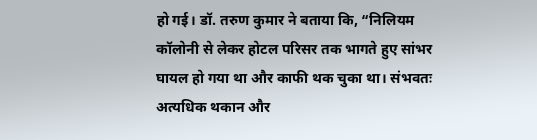हो गई। डॉ. तरुण कुमार ने बताया कि, “निलियम कॉलोनी से लेकर होटल परिसर तक भागते हुए सांभर घायल हो गया था और काफी थक चुका था। संभवतः अत्यधिक थकान और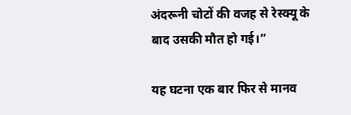अंदरूनी चोटों की वजह से रेस्क्यू के बाद उसकी मौत हो गई।”

यह घटना एक बार फिर से मानव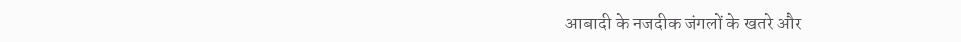आबादी के नजदीक जंगलों के खतरे और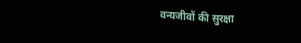वन्यजीवों की सुरक्षा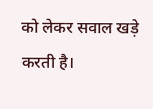को लेकर सवाल खड़े करती है।